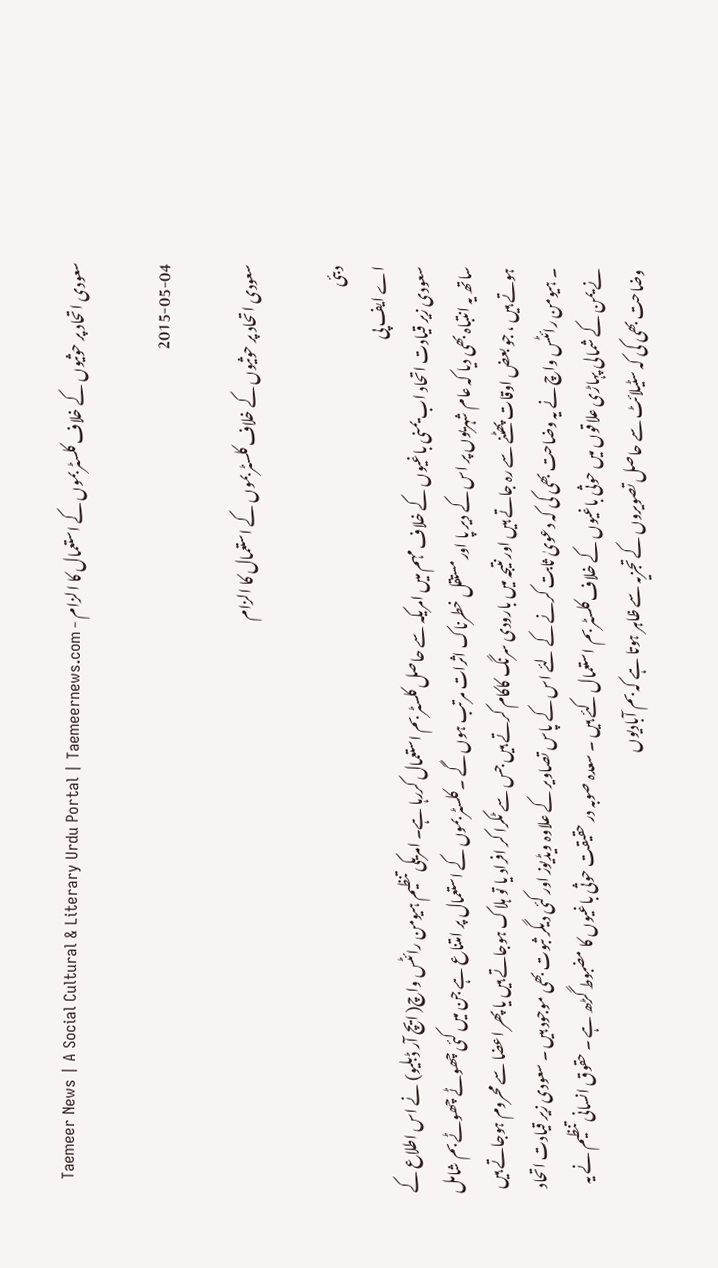سعودی اتحاد پر حوثیوں کے خلاف کلسٹر بموں کے استعمال کا الزام - Taemeer News | A Social Cultural & Literary Urdu Portal | Taemeernews.com

2015-05-04

سعودی اتحاد پر حوثیوں کے خلاف کلسٹر بموں کے استعمال کا الزام

دبئی
اے ایف پی
سعودی زیر قیادت اتحاد اب یمنی باغیوں کے خلاف مہم میں امریکہ سے حاصل کلسٹر بم استعمال کررہا ہے۔ امریکی تنظیم ہیومن رائٹس واچ( ایچ آر ڈبلیو) نے اس اطلاع کے ساتھ یہ انتباہ بھی دیا کہ عام شہریوں پر اس کے دیر پا اور مستقل خطرناک اثرات مرتب ہوں گے ۔ کلسٹر بموں کے استعمال پر امتناع ہے جن میں کئی چھوٹے چھوٹے بم شامل ہوتے ہیں ، جو بعض اوقات پھٹنے سے رہ جاتے ہیں اور نتیجہ میں بارودی سرنگ کاکام کرتے ہیں جس سے ٹکرا کر افراد یا تو ہلاک ہوجاتے ہیں یا پھر اعضا سے محروم ہوجاتے ہیں ۔ ہیومن رائٹس واچ نے یہ وضاحت بھی کی کہ دعویٰ ثابت کرنے کے لئے اس کے پاس تصاویر کے علاوہ ویڈیوز اور کئی دیگر ثبوت بھی موجود ہیں ۔ سعودی زیر قیادت اتحاد نے یمن کے شمالی پہاڑی علاقوں میں حوثی باغیوں کے خلاف کلسٹر بم استعمال کئے ہیں ۔ سعدہ صوبہ در حقیقت حوثی باغیوں کا مضبوط گڑھ ہے ۔ حقوق انسانی تنظیم نے یہ وضاحت بھی کی کہ سٹیلائٹ سے حاصل تصویروں کے تجزیہ سے ظاہر ہوتا ہے کہ بم آبادیوں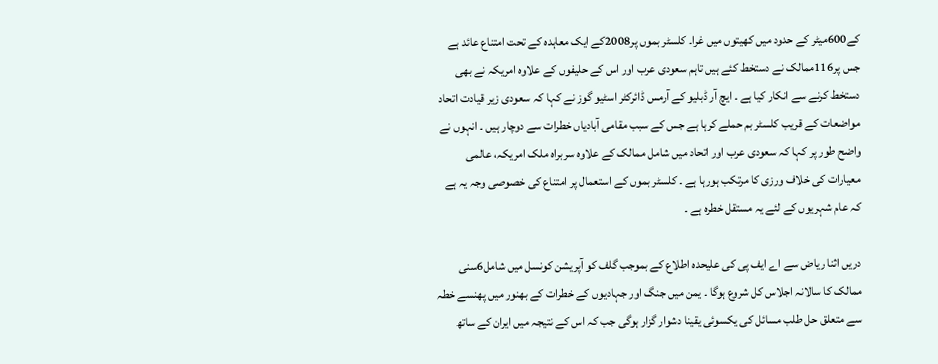کے600میٹر کے حدود میں کھیتوں میں غرا۔ کلسٹر بموں پر2008کے ایک معاہدہ کے تحت امتناع عائد ہے جس پر116ممالک نے دستخط کئے ہیں تاہم سعودی عرب اور اس کے حلیفوں کے علاوہ امریکہ نے بھی دستخط کرنے سے انکار کیا ہے ۔ ایچ آر ڈبلیو کے آرمس ڈائرکٹر اسٹیو گوز نے کہا کہ سعودی زیر قیادت اتحاد مواضعات کے قریب کلسٹر بم حملے کرہا ہے جس کے سبب مقامی آبادیاں خطرات سے دوچار ہیں ۔ انہوں نے واضح طور پر کہا کہ سعودی عرب اور اتحاد میں شامل ممالک کے علاوہ سربراہ ملک امریکہ، عالمی معیارات کی خلاف ورزی کا مرتکب ہورہا ہے ۔ کلسٹر بموں کے استعمال پر امتناع کی خصوصی وجہ یہ ہے کہ عام شہریوں کے لئے یہ مستقل خطرہ ہے ۔

دریں اثنا ریاض سے اے ایف پی کی علیحدہ اطلاع کے بموجب گلف کو آپریشن کونسل میں شامل6سنی ممالک کا سالانہ اجلاس کل شروع ہوگا ۔ یمن میں جنگ اور جہادیوں کے خطرات کے بھنور میں پھنسے خطہ سے متعلق حل طلب مسائل کی یکسوئی یقینا دشوار گزار ہوگی جب کہ اس کے نتیجہ میں ایران کے ساتھ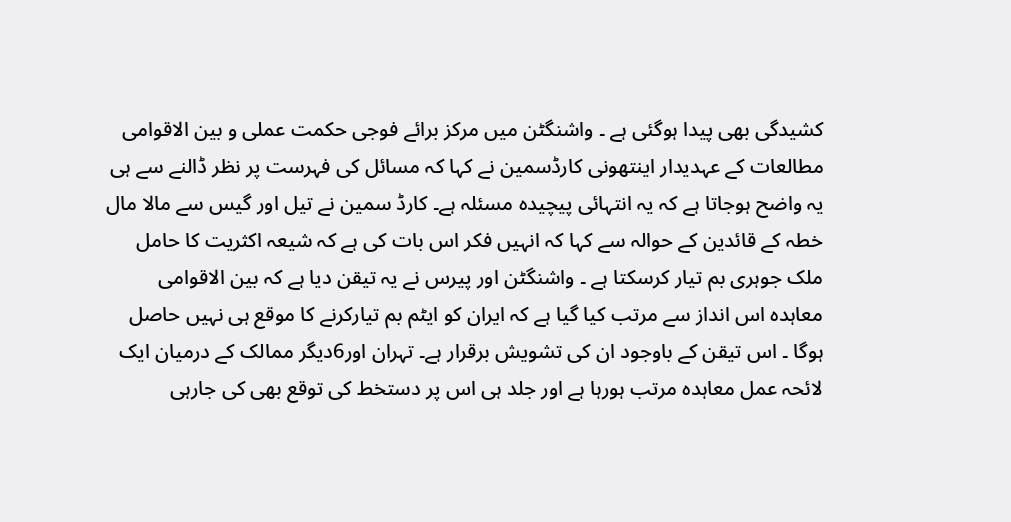کشیدگی بھی پیدا ہوگئی ہے ۔ واشنگٹن میں مرکز برائے فوجی حکمت عملی و بین الاقوامی مطالعات کے عہدیدار اینتھونی کارڈسمین نے کہا کہ مسائل کی فہرست پر نظر ڈالنے سے ہی یہ واضح ہوجاتا ہے کہ یہ انتہائی پیچیدہ مسئلہ ہے۔ کارڈ سمین نے تیل اور گیس سے مالا مال خطہ کے قائدین کے حوالہ سے کہا کہ انہیں فکر اس بات کی ہے کہ شیعہ اکثریت کا حامل ملک جوہری بم تیار کرسکتا ہے ۔ واشنگٹن اور پیرس نے یہ تیقن دیا ہے کہ بین الاقوامی معاہدہ اس انداز سے مرتب کیا گیا ہے کہ ایران کو ایٹم بم تیارکرنے کا موقع ہی نہیں حاصل ہوگا ۔ اس تیقن کے باوجود ان کی تشویش برقرار ہے۔ تہران اور6دیگر ممالک کے درمیان ایک لائحہ عمل معاہدہ مرتب ہورہا ہے اور جلد ہی اس پر دستخط کی توقع بھی کی جارہی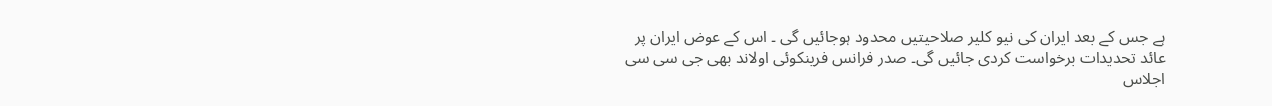ہے جس کے بعد ایران کی نیو کلیر صلاحیتیں محدود ہوجائیں گی ۔ اس کے عوض ایران پر عائد تحدیدات برخواست کردی جائیں گی۔ صدر فرانس فرینکوئی اولاند بھی جی سی سی اجلاس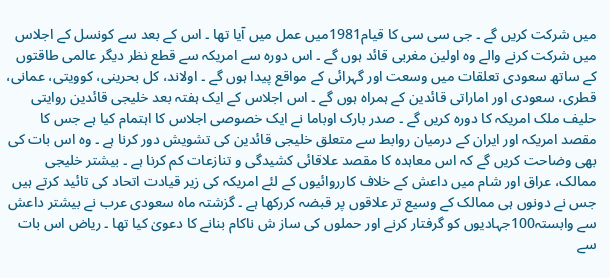میں شرکت کریں گے ۔ جی سی سی کا قیام1981میں عمل میں آیا تھا ۔ اس کے بعد سے کونسل کے اجلاس میں شرکت کرنے والے وہ اولین مغربی قائد ہوں گے ۔ اس دورہ سے امریکہ سے قطع نظر دیگر عالمی طاقتوں کے ساتھ سعودی تعلقات میں وسعت اور گہرائی کے مواقع پیدا ہوں گے ۔ اولاند، کل بحرینی، کوویتی، عمانی، قطری، سعودی اور اماراتی قائدین کے ہمراہ ہوں گے ۔ اس اجلاس کے ایک ہفتہ بعد خلیجی قائدین روایتی حلیف ملک امریکہ کا دورہ کریں گے ۔ صدر بارک اوباما نے ایک خصوصی اجلاس کا اہتمام کیا ہے جس کا مقصد امریکہ اور ایران کے درمیان روابط سے متعلق خلیجی قائدین کی تشویش دور کرنا ہے ۔ وہ اس بات کی بھی وضاحت کریں گے کہ اس معاہدہ کا مقصد علاقائی کشیدگی و تنازعات کم کرنا ہے ۔ بیشتر خلیجی ممالک، عراق اور شام میں داعش کے خلاف کارروائیوں کے لئے امریکہ کی زیر قیادت اتحاد کی تائید کرتے ہیں جس نے دونوں ہی ممالک کے وسیع تر علاقوں پر قبضہ کررکھا ہے ۔ گزشتہ ماہ سعودی عرب نے بیشتر داعش سے وابستہ100جہادیوں کو گرفتار کرنے اور حملوں کی ساز ش ناکام بنانے کا دعویٰ کیا تھا ۔ ریاض اس بات سے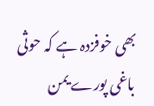بھی خوفزدہ ہے کہ حوثی باغی پورے یمن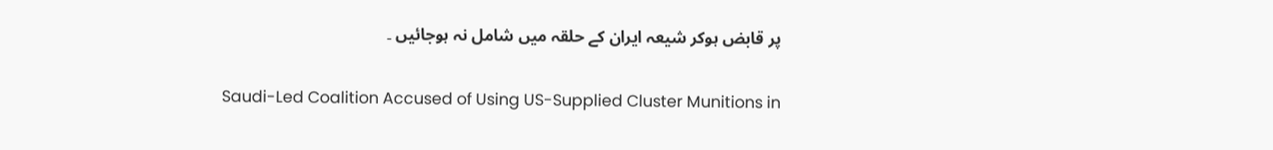پر قابض ہوکر شیعہ ایران کے حلقہ میں شامل نہ ہوجائیں ۔

Saudi-Led Coalition Accused of Using US-Supplied Cluster Munitions in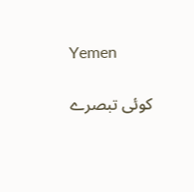Yemen

کوئی تبصرے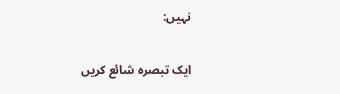نہیں:

ایک تبصرہ شائع کریں